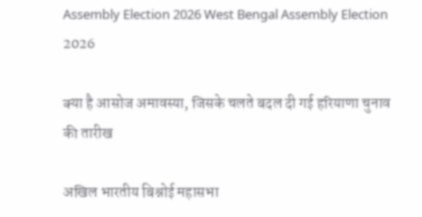Assembly Election 2026 West Bengal Assembly Election 2026

क्या है आसोज अमावस्या, जिसके चलते बदल दी गई हरियाणा चुनाव की तारीख

अखिल भारतीय बिश्नोई महासभा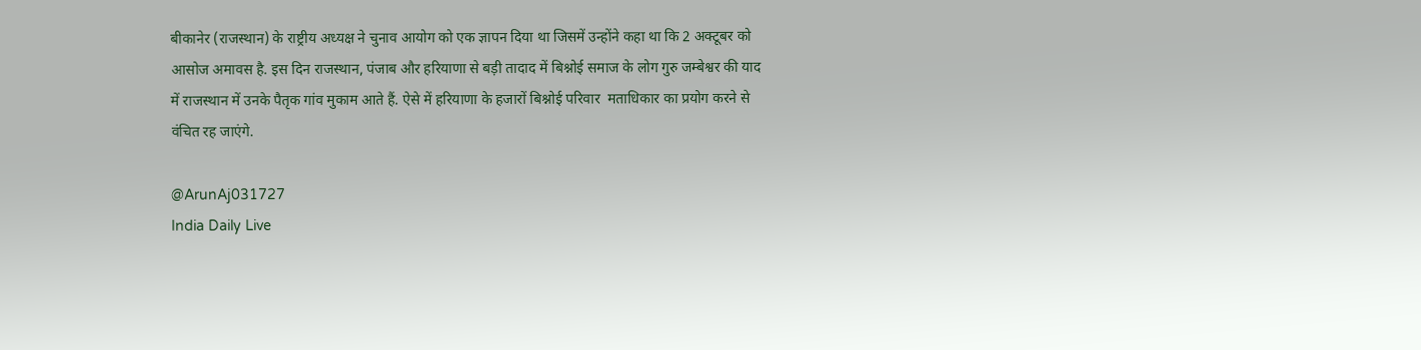बीकानेर (राजस्थान) के राष्ट्रीय अध्यक्ष ने चुनाव आयोग को एक ज्ञापन दिया था जिसमें उन्होंने कहा था कि 2 अक्टूबर को आसोज अमावस है. इस दिन राजस्थान, पंजाब और हरियाणा से बड़ी तादाद में बिश्नोई समाज के लोग गुरु जम्बेश्वर की याद में राजस्थान में उनके पैतृक गांव मुकाम आते हैं. ऐसे में हरियाणा के हजारों बिश्नोई परिवार  मताधिकार का प्रयोग करने से वंचित रह जाएंगे.

@ArunAj031727
India Daily Live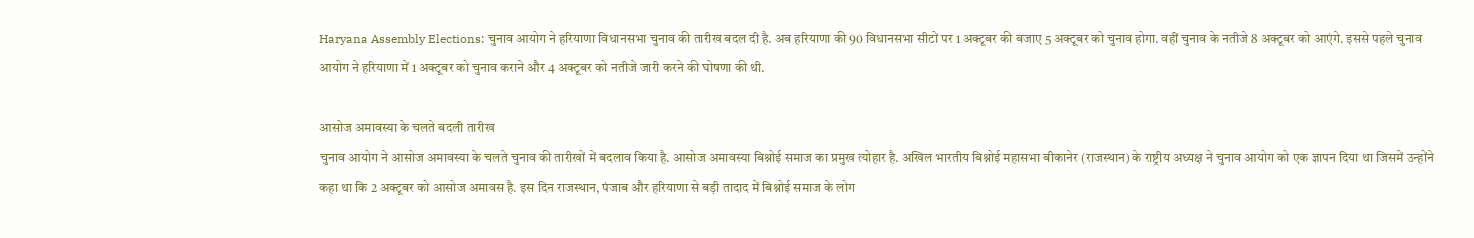Haryana Assembly Elections: चुनाव आयोग ने हरियाणा विधानसभा चुनाव की तारीख बदल दी है. अब हरियाणा की 90 विधानसभा सीटों पर 1 अक्टूबर की बजाए 5 अक्टूबर को चुनाव होगा. वहीं चुनाव के नतीजे 8 अक्टूबर को आएंगे. इससे पहले चुनाव आयोग ने हरियाणा में 1 अक्टूबर को चुनाव कराने और 4 अक्टूबर को नतीजे जारी करने की घोषणा की थी.

आसोज अमावस्या के चलते बदली तारीख
चुनाव आयोग ने आसोज अमावस्या के चलते चुनाव की तारीखों में बदलाव किया है. आसोज अमावस्या बिश्नोई समाज का प्रमुख त्योहार है. अखिल भारतीय बिश्नोई महासभा बीकानेर (राजस्थान) के राष्ट्रीय अध्यक्ष ने चुनाव आयोग को एक ज्ञापन दिया था जिसमें उन्होंने कहा था कि 2 अक्टूबर को आसोज अमावस है. इस दिन राजस्थान, पंजाब और हरियाणा से बड़ी तादाद में बिश्नोई समाज के लोग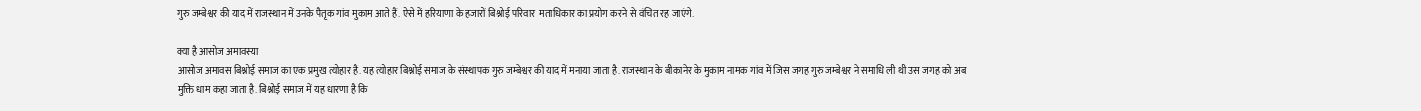गुरु जम्बेश्वर की याद में राजस्थान में उनके पैतृक गांव मुकाम आते हैं. ऐसे में हरियाणा के हजारों बिश्नोई परिवार  मताधिकार का प्रयोग करने से वंचित रह जाएंगे.

क्या है आसोज अमावस्या
आसोज अमावस बिश्नोई समाज का एक प्रमुख त्योहार है. यह त्योहार बिश्नोई समाज के संस्थापक गुरु जम्बेश्वर की याद में मनाया जाता है. राजस्थान के बीकानेर के मुकाम नामक गांव में जिस जगह गुरु जम्बेश्वर ने समाधि ली थी उस जगह को अब मुक्ति धाम कहा जाता है. बिश्नोई समाज में यह धारणा है कि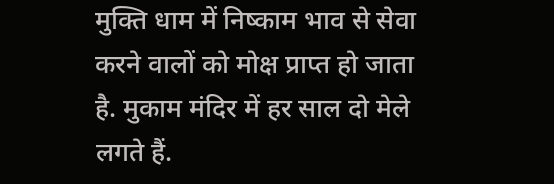मुक्ति धाम में निष्काम भाव से सेवा करने वालों को मोक्ष प्राप्त हो जाता है. मुकाम मंदिर में हर साल दो मेले लगते हैं.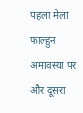पहला मेला फाल्हुन अमावस्या पर और दूसरा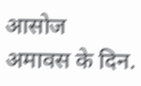आसोज अमावस के दिन.